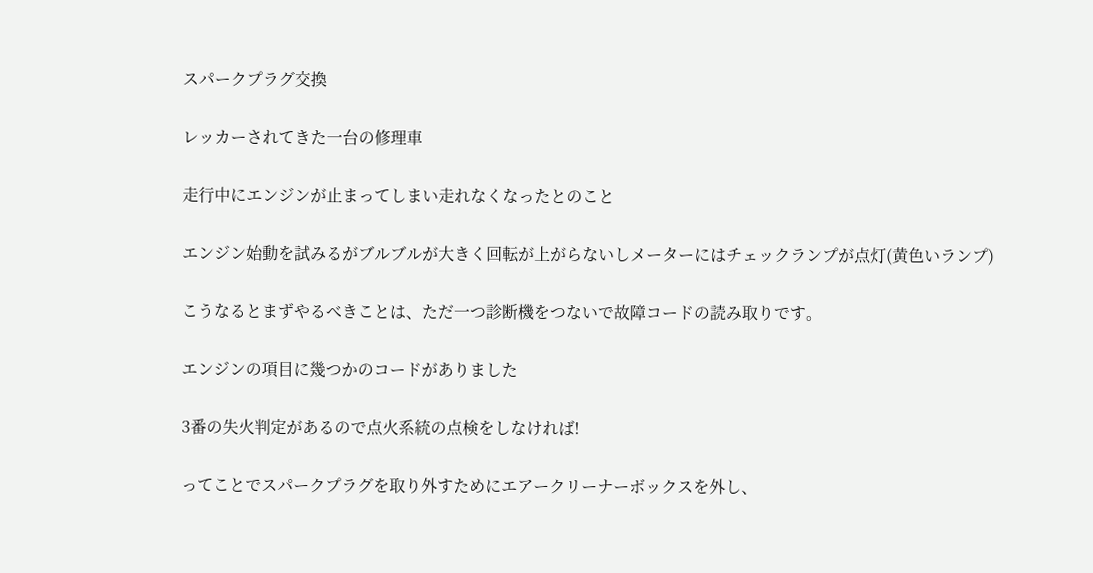スパークプラグ交換

レッカーされてきた一台の修理車

走行中にエンジンが止まってしまい走れなくなったとのこと

エンジン始動を試みるがブルブルが大きく回転が上がらないしメーターにはチェックランプが点灯(黄色いランプ)

こうなるとまずやるべきことは、ただ一つ診断機をつないで故障コードの読み取りです。

エンジンの項目に幾つかのコードがありました

3番の失火判定があるので点火系統の点検をしなければ!

ってことでスパークプラグを取り外すためにエアークリーナーボックスを外し、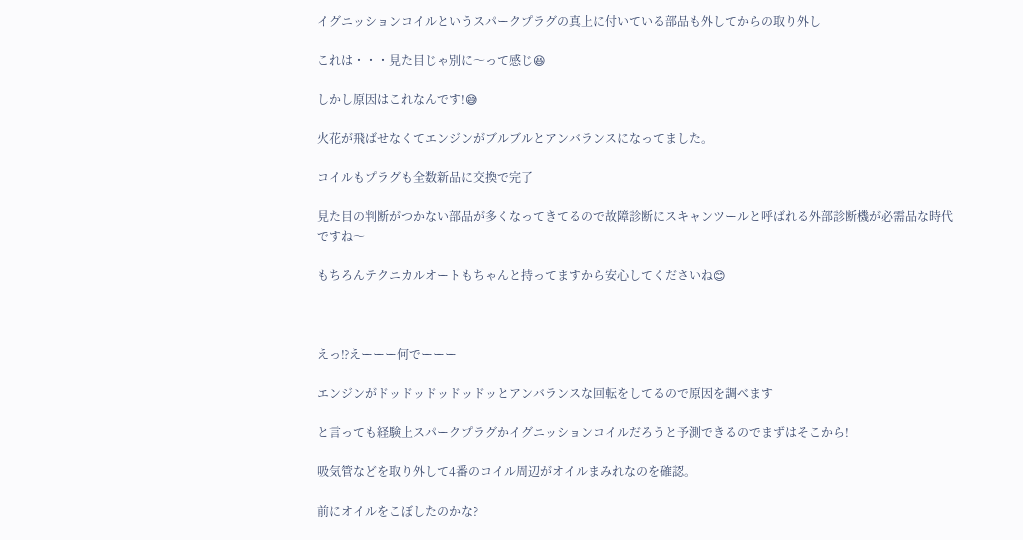イグニッションコイルというスパークプラグの真上に付いている部品も外してからの取り外し

これは・・・見た目じゃ別に〜って感じ😆

しかし原因はこれなんです!😅

火花が飛ばせなくてエンジンがブルブルとアンバランスになってました。

コイルもプラグも全数新品に交換で完了

見た目の判断がつかない部品が多くなってきてるので故障診断にスキャンツールと呼ばれる外部診断機が必需品な時代ですね〜

もちろんテクニカルオートもちゃんと持ってますから安心してくださいね😊



えっ⁉えーーー何でーーー

エンジンがドッドッドッドッドッとアンバランスな回転をしてるので原因を調べます

と言っても経験上スパークプラグかイグニッションコイルだろうと予測できるのでまずはそこから!

吸気管などを取り外して4番のコイル周辺がオイルまみれなのを確認。

前にオイルをこぼしたのかな?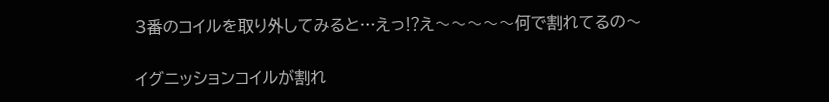3番のコイルを取り外してみると…えっ⁉え〜〜〜〜〜何で割れてるの〜

イグニッションコイルが割れ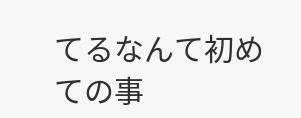てるなんて初めての事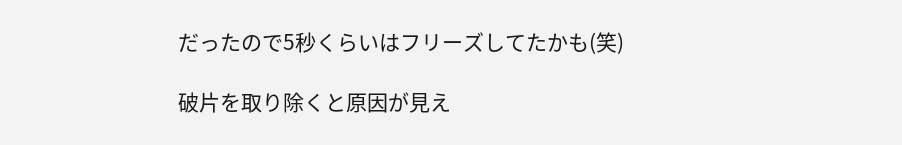だったので5秒くらいはフリーズしてたかも(笑)

破片を取り除くと原因が見え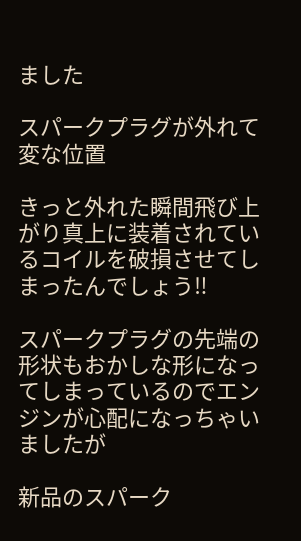ました

スパークプラグが外れて変な位置

きっと外れた瞬間飛び上がり真上に装着されているコイルを破損させてしまったんでしょう‼

スパークプラグの先端の形状もおかしな形になってしまっているのでエンジンが心配になっちゃいましたが

新品のスパーク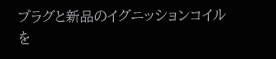プラグと新品のイグニッションコイルを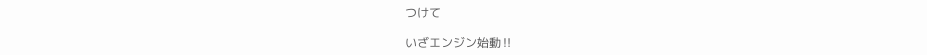つけて

いざエンジン始動‼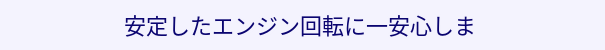安定したエンジン回転に一安心しま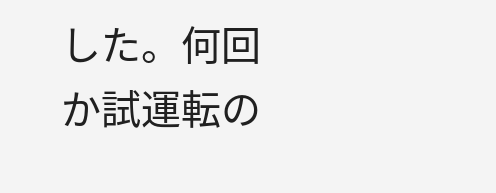した。何回か試運転の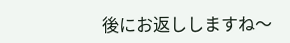後にお返ししますね〜